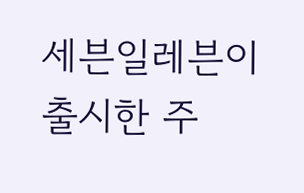세븐일레븐이 출시한 주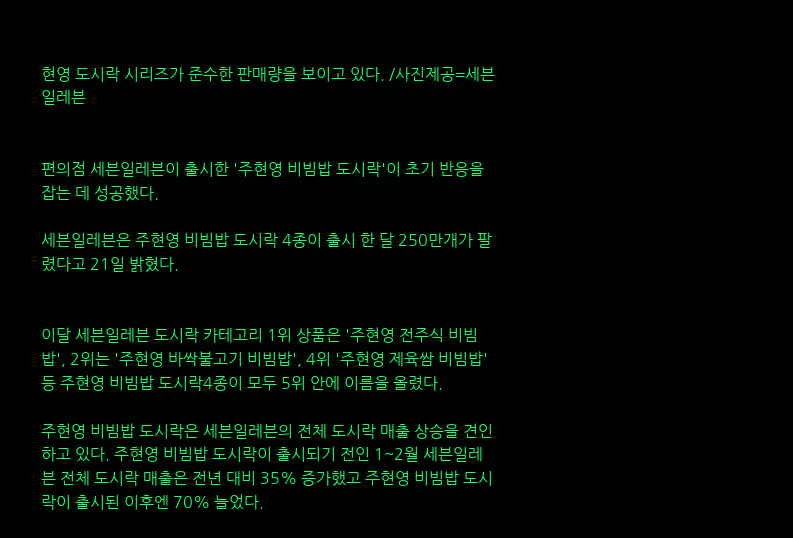현영 도시락 시리즈가 준수한 판매량을 보이고 있다. /사진제공=세븐일레븐


편의점 세븐일레븐이 출시한 '주현영 비빔밥 도시락'이 초기 반응을 잡는 데 성공했다.

세븐일레븐은 주현영 비빔밥 도시락 4종이 출시 한 달 250만개가 팔렸다고 21일 밝혔다.


이달 세븐일레븐 도시락 카테고리 1위 상품은 '주현영 전주식 비빔밥', 2위는 '주현영 바싹불고기 비빔밥', 4위 '주현영 제육쌈 비빔밥' 등 주현영 비빔밥 도시락4종이 모두 5위 안에 이름을 올렸다.

주현영 비빔밥 도시락은 세븐일레븐의 전체 도시락 매출 상승을 견인하고 있다. 주현영 비빔밥 도시락이 출시되기 전인 1~2월 세븐일레븐 전체 도시락 매출은 전년 대비 35% 증가했고 주현영 비빔밥 도시락이 출시된 이후엔 70% 늘었다.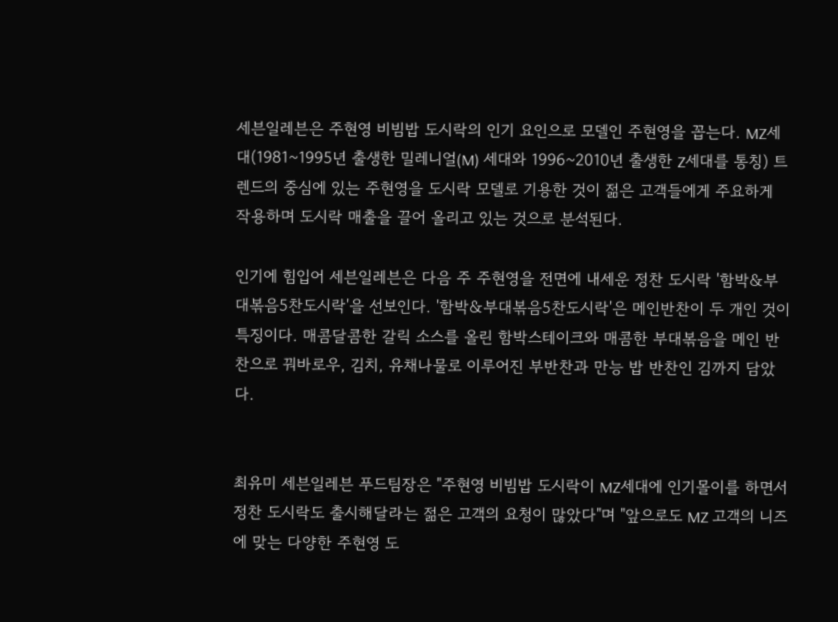세븐일레븐은 주현영 비빔밥 도시락의 인기 요인으로 모델인 주현영을 꼽는다. MZ세대(1981~1995년 출생한 밀레니얼(M) 세대와 1996~2010년 출생한 Z세대를 통칭) 트렌드의 중심에 있는 주현영을 도시락 모델로 기용한 것이 젊은 고객들에게 주요하게 작용하며 도시락 매출을 끌어 올리고 있는 것으로 분석된다.

인기에 힘입어 세븐일레븐은 다음 주 주현영을 전면에 내세운 정찬 도시락 '함박&부대볶음5찬도시락'을 선보인다. '함박&부대볶음5찬도시락'은 메인반찬이 두 개인 것이 특징이다. 매콤달콤한 갈릭 소스를 올린 함박스테이크와 매콤한 부대볶음을 메인 반찬으로 꿔바로우, 김치, 유채나물로 이루어진 부반찬과 만능 밥 반찬인 김까지 담았다.


최유미 세븐일레븐 푸드팀장은 "주현영 비빔밥 도시락이 MZ세대에 인기몰이를 하면서 정찬 도시락도 출시해달라는 젊은 고객의 요청이 많았다"며 "앞으로도 MZ 고객의 니즈에 맞는 다양한 주현영 도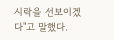시락을 선보이겠다"고 말했다.